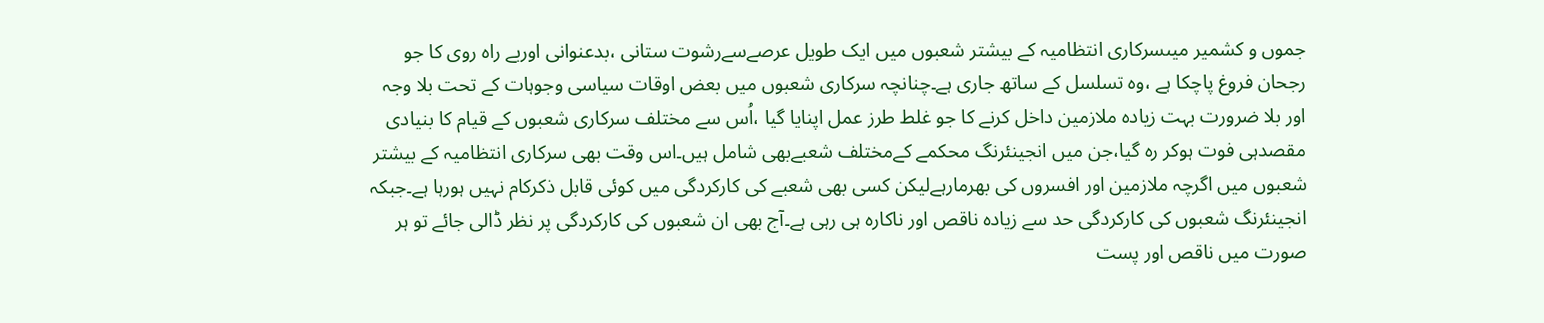جموں و کشمیر میںسرکاری انتظامیہ کے بیشتر شعبوں میں ایک طویل عرصےسےرشوت ستانی ،بدعنوانی اوربے راہ روی کا جو رجحان فروغ پاچکا ہے ،وہ تسلسل کے ساتھ جاری ہے۔چنانچہ سرکاری شعبوں میں بعض اوقات سیاسی وجوہات کے تحت بلا وجہ اور بلا ضرورت بہت زیادہ ملازمین داخل کرنے کا جو غلط طرز عمل اپنایا گیا ،اُس سے مختلف سرکاری شعبوں کے قیام کا بنیادی مقصدہی فوت ہوکر رہ گیا،جن میں انجینئرنگ محکمے کےمختلف شعبےبھی شامل ہیں۔اس وقت بھی سرکاری انتظامیہ کے بیشتر شعبوں میں اگرچہ ملازمین اور افسروں کی بھرمارہےلیکن کسی بھی شعبے کی کارکردگی میں کوئی قابل ذکرکام نہیں ہورہا ہے۔جبکہ انجینئرنگ شعبوں کی کارکردگی حد سے زیادہ ناقص اور ناکارہ ہی رہی ہے۔آج بھی ان شعبوں کی کارکردگی پر نظر ڈالی جائے تو ہر صورت میں ناقص اور پست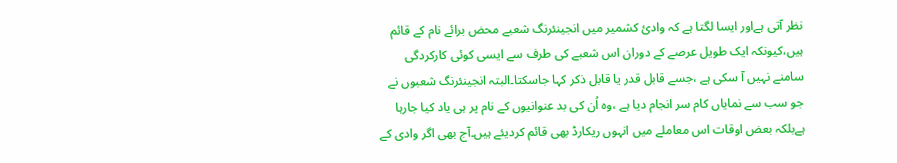نظر آتی ہےاور ایسا لگتا ہے کہ وادیٔ کشمیر میں انجینئرنگ شعبے محض برائے نام کے قائم ہیں،کیونکہ ایک طویل عرصے کے دوران اس شعبے کی طرف سے ایسی کوئی کارکردگی سامنے نہیں آ سکی ہے ،جسے قابل قدر یا قابل ذکر کہا جاسکتا۔البتہ انجینئرنگ شعبوں نے جو سب سے نمایاں کام سر انجام دیا ہے ،وہ اُن کی بد عنوانیوں کے نام پر ہی یاد کیا جارہا ہےبلکہ بعض اوقات اس معاملے میں انہوں ریکارڈ بھی قائم کردیئے ہیں۔آج بھی اگر وادی کے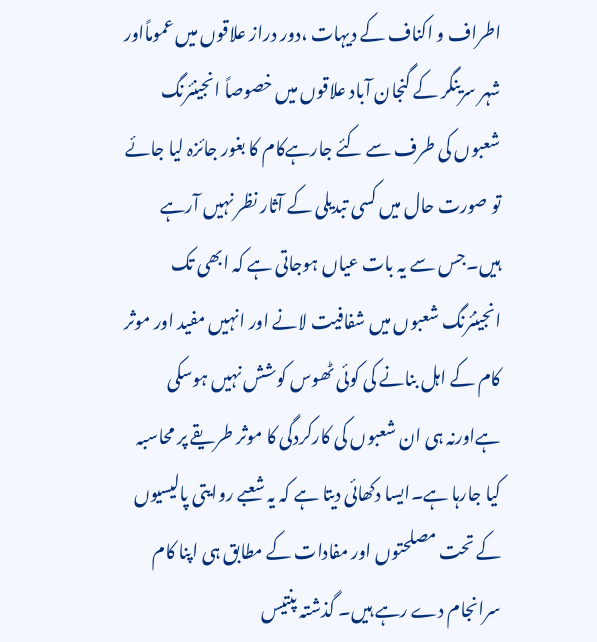اطراف و اکناف کے دیہات ،دور دراز علاقوں میں عموماًاور شہر سرینگر کے گنجان آباد علاقوں میں خصوصاً انجینئرنگ شعبوں کی طرف سے کئے جارہےکام کا بغور جائزہ لیا جائے تو صورت حال میں کسی تبدیلی کے آثار نظر نہیں آرہے ہیں۔جس سے یہ بات عیاں ہوجاتی ہے کہ ابھی تک انجینئرنگ شعبوں میں شفافیت لانے اور انہیں مفید اور موثر کام کے اہل بنانے کی کوئی ٹھوس کوشش نہیں ہوسکی ہےاورنہ ہی ان شعبوں کی کارکردگی کا موثر طریقے پر محاسبہ کیا جارہا ہے۔ایسا دکھائی دیتا ہے کہ یہ شعبے روایتی پالیسیوں کے تحت مصلحتوں اور مفادات کے مطابق ہی اپنا کام سرانجام دے رہے ہیں۔ گذشتہ پنتیس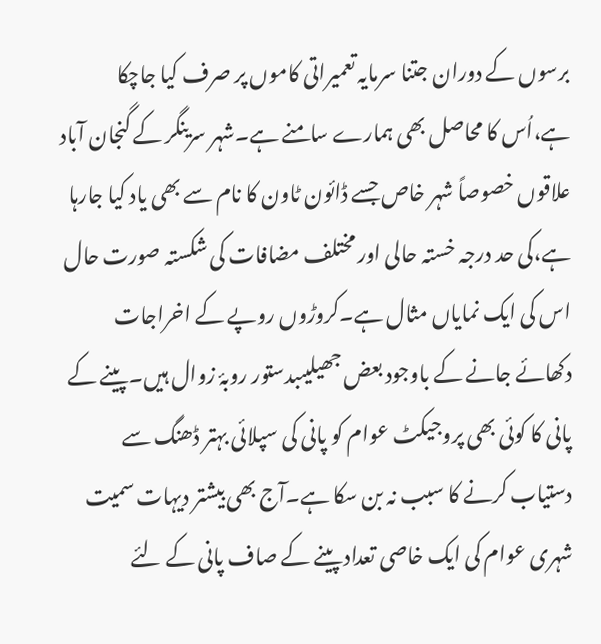برسوں کے دوران جتنا سرمایہ تعمیراتی کاموں پر صرف کیا جاچکا ہے،اُس کا محاصل بھی ہمارے سامنے ہے۔شہر سرینگر کے گنجان آباد علاقوں خصوصاً شہر خاص جسے ڈائون ٹاون کا نام سے بھی یاد کیا جارہا ہے،کی حد درجہ خستہ حالی اور مختلف مضافات کی شکستہ صورت حال اس کی ایک نمایاں مثال ہے۔کروڑوں روپے کے اخراجات دکھائے جانے کے باوجود بعض جھیلیںبدستور روبۂ زوال ہیں۔پینے کے پانی کا کوئی بھی پروجیکٹ عوام کو پانی کی سپلائی بہتر ڈھنگ سے دستیاب کرنے کا سبب نہ بن سکا ہے۔آج بھی بیشتر دیہات سمیت شہری عوام کی ایک خاصی تعداد پینے کے صاف پانی کے لئے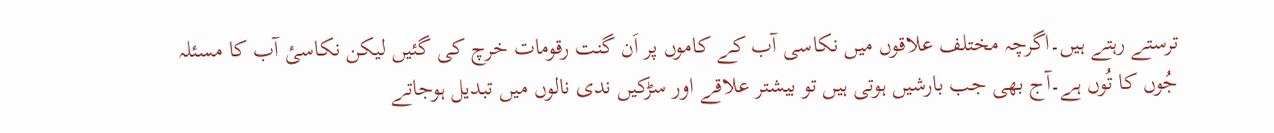ترستے رہتے ہیں۔اگرچہ مختلف علاقوں میں نکاسی آب کے کاموں پر اَن گنت رقومات خرچ کی گئیں لیکن نکاسیٔ آب کا مسئلہ جُوں کا تُوں ہے۔آج بھی جب بارشیں ہوتی ہیں تو بیشتر علاقے اور سڑکیں ندی نالوں میں تبدیل ہوجاتے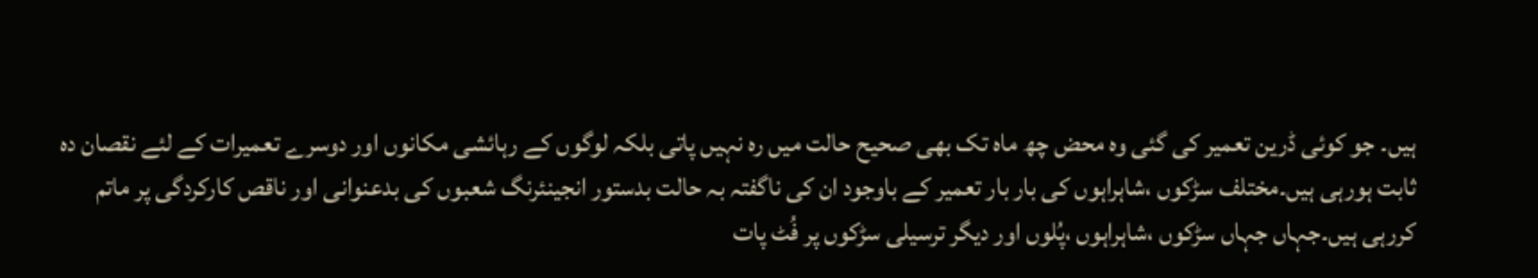ہیں۔ جو کوئی ڈرین تعمیر کی گئی وہ محض چھ ماہ تک بھی صحیح حالت میں رہ نہیں پاتی بلکہ لوگوں کے رہائشی مکانوں اور دوسرے تعمیرات کے لئے نقصان دہ ثابت ہورہی ہیں۔مختلف سڑکوں ،شاہراہوں کی بار بار تعمیر کے باوجود ان کی ناگفتہ بہ حالت بدستور انجینئرنگ شعبوں کی بدعنوانی اور ناقص کارکردگی پر ماتم کررہی ہیں۔جہاں جہاں سڑکوں ،شاہراہوں ،پُلوں اور دیگر ترسیلی سڑکوں پر فُٹ پات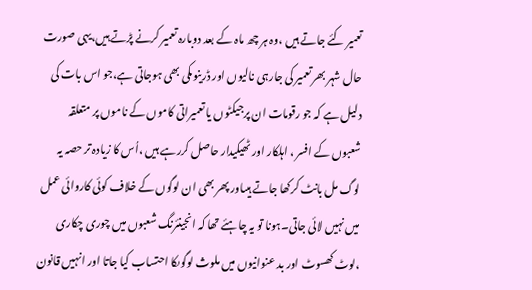تعمیر کئے جاتے ہیں ،وہ ہر چھ ماہ کے بعد دوبارہ تعمیر کرنے پڑتے ہیں،یہی صورت حال شہر بھر تعمیر کی جارہی نالیوں اور ڈرینوںکی بھی ہوجاتی ہے،جو اس بات کی دلیل ہے کہ جو رقومات ان پرجیکٹوں یا تعمیراتی کاموں کے ناموں پر متعلقہ شعبوں کے افسر ، اہلکار اور ٹھیکیدار حاصل کررہے ہیں ،اُس کا زیادہ تر حصہ یہ لوگ مل بانٹ کرکھا جاتے ہیںاور پھر بھی ان لوگوں کے خلاف کوئی کاروائی عمل میں نہیں لائی جاتی۔ہونا تو یہ چاہئے تھا کہ انجینئرنگ شعبوں میں چوری چکاری ،لوٹ کھسوٹ اور بد عنوانیوں میں ملوث لوگوںکا احتساب کیا جاتا اور انہیں قانون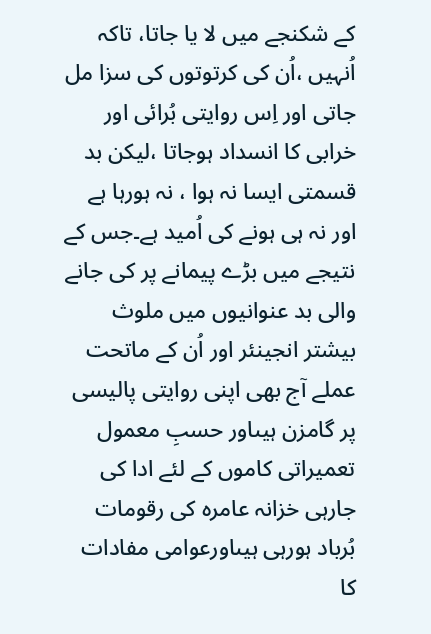کے شکنجے میں لا یا جاتا، تاکہ اُنہیں ،اُن کی کرتوتوں کی سزا مل جاتی اور اِس روایتی بُرائی اور خرابی کا انسداد ہوجاتا ،لیکن بد قسمتی ایسا نہ ہوا ، نہ ہورہا ہے اور نہ ہی ہونے کی اُمید ہے۔جس کے نتیجے میں بڑے پیمانے پر کی جانے والی بد عنوانیوں میں ملوث بیشتر انجینئر اور اُن کے ماتحت عملے آج بھی اپنی روایتی پالیسی پر گامزن ہیںاور حسبِ معمول تعمیراتی کاموں کے لئے ادا کی جارہی خزانہ عامرہ کی رقومات بُرباد ہورہی ہیںاورعوامی مفادات کا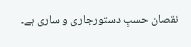نقصان حسبِ دستورجاری و ساری ہے۔